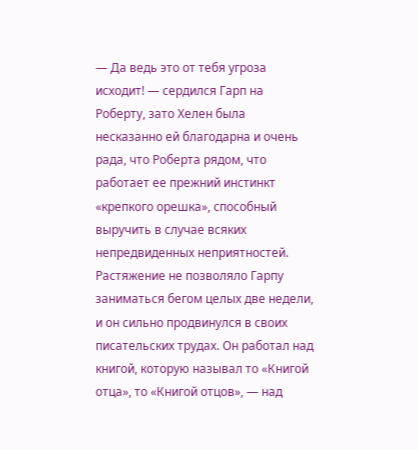— Да ведь это от тебя угроза исходит! — сердился Гарп на Роберту, зато Хелен была несказанно ей благодарна и очень рада, что Роберта рядом, что работает ее прежний инстинкт «крепкого орешка», способный выручить в случае всяких непредвиденных неприятностей.
Растяжение не позволяло Гарпу заниматься бегом целых две недели, и он сильно продвинулся в своих писательских трудах. Он работал над книгой, которую называл то «Книгой отца», то «Книгой отцов», — над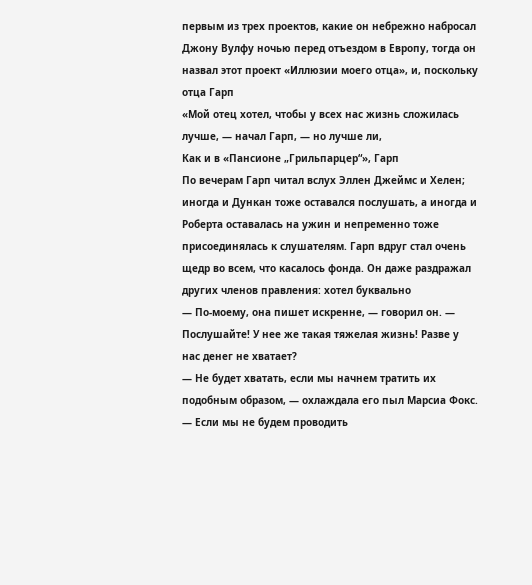первым из трех проектов, какие он небрежно набросал Джону Вулфу ночью перед отъездом в Европу, тогда он назвал этот проект «Иллюзии моего отца», и, поскольку отца Гарп
«Мой отец хотел, чтобы у всех нас жизнь сложилась лучше, — начал Гарп, — но лучше ли,
Как и в «Пансионе „Грильпарцер“», Гарп
По вечерам Гарп читал вслух Эллен Джеймс и Хелен; иногда и Дункан тоже оставался послушать, а иногда и Роберта оставалась на ужин и непременно тоже присоединялась к слушателям. Гарп вдруг стал очень щедр во всем, что касалось фонда. Он даже раздражал других членов правления: хотел буквально
— По-моему, она пишет искренне, — говорил он. — Послушайте! У нее же такая тяжелая жизнь! Разве у нас денег не хватает?
— Не будет хватать, если мы начнем тратить их подобным образом, — охлаждала его пыл Марсиа Фокс.
— Если мы не будем проводить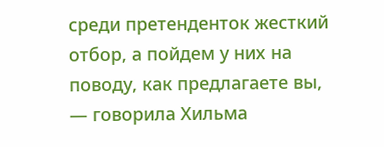среди претенденток жесткий отбор, а пойдем у них на поводу, как предлагаете вы, — говорила Хильма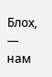Блох, — нам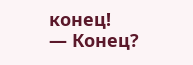конец!
— Конец?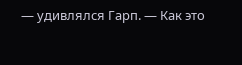— удивлялся Гарп. — Как это